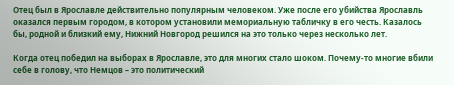Отец был в Ярославле действительно популярным человеком. Уже после его убийства Ярославль оказался первым городом, в котором установили мемориальную табличку в его честь. Казалось бы, родной и близкий ему, Нижний Новгород решился на это только через несколько лет.

Когда отец победил на выборах в Ярославле, это для многих стало шоком. Почему-то многие вбили себе в голову, что Немцов – это политический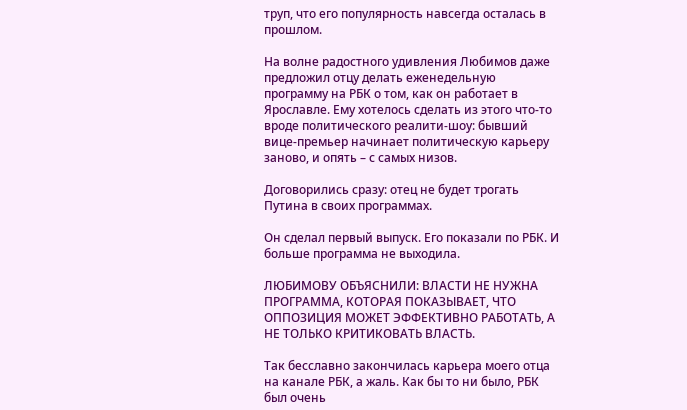труп, что его популярность навсегда осталась в прошлом.

На волне радостного удивления Любимов даже предложил отцу делать еженедельную программу на РБК о том, как он работает в Ярославле. Ему хотелось сделать из этого что-то вроде политического реалити-шоу: бывший вице-премьер начинает политическую карьеру заново, и опять – с самых низов.

Договорились сразу: отец не будет трогать Путина в своих программах.

Он сделал первый выпуск. Его показали по РБК. И больше программа не выходила.

ЛЮБИМОВУ ОБЪЯСНИЛИ: ВЛАСТИ НЕ НУЖНА ПРОГРАММА, КОТОРАЯ ПОКАЗЫВАЕТ, ЧТО ОППОЗИЦИЯ МОЖЕТ ЭФФЕКТИВНО РАБОТАТЬ, А НЕ ТОЛЬКО КРИТИКОВАТЬ ВЛАСТЬ.

Так бесславно закончилась карьера моего отца на канале РБК, а жаль. Как бы то ни было, РБК был очень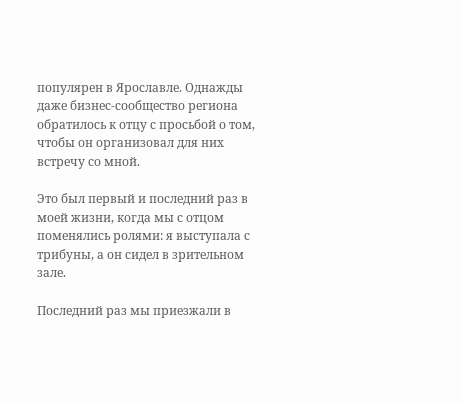популярен в Ярославле. Однажды даже бизнес-сообщество региона обратилось к отцу с просьбой о том, чтобы он организовал для них встречу со мной.

Это был первый и последний раз в моей жизни, когда мы с отцом поменялись ролями: я выступала с трибуны, а он сидел в зрительном зале.

Последний раз мы приезжали в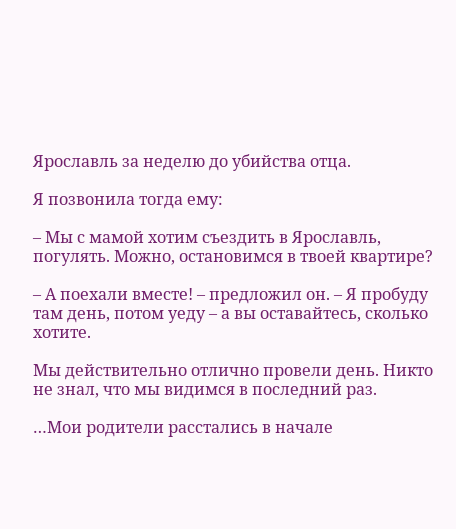Ярославль за неделю до убийства отца.

Я позвонила тогда ему:

– Мы с мамой хотим съездить в Ярославль, погулять. Можно, остановимся в твоей квартире?

– А поехали вместе! – предложил он. – Я пробуду там день, потом уеду – а вы оставайтесь, сколько хотите.

Мы действительно отлично провели день. Никто не знал, что мы видимся в последний раз.

…Мои родители расстались в начале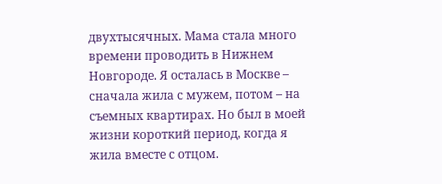двухтысячных. Мама стала много времени проводить в Нижнем Новгороде. Я осталась в Москве – сначала жила с мужем, потом – на съемных квартирах. Но был в моей жизни короткий период, когда я жила вместе с отцом.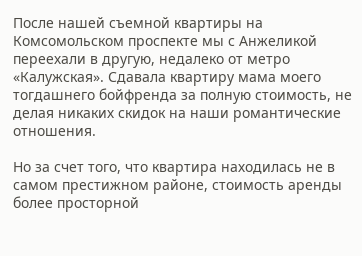После нашей съемной квартиры на Комсомольском проспекте мы с Анжеликой переехали в другую, недалеко от метро «Калужская». Сдавала квартиру мама моего тогдашнего бойфренда за полную стоимость, не делая никаких скидок на наши романтические отношения.

Но за счет того, что квартира находилась не в самом престижном районе, стоимость аренды более просторной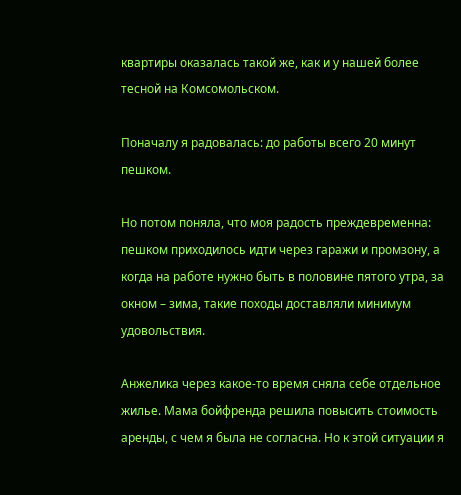квартиры оказалась такой же, как и у нашей более тесной на Комсомольском.

Поначалу я радовалась: до работы всего 20 минут пешком.

Но потом поняла, что моя радость преждевременна: пешком приходилось идти через гаражи и промзону, а когда на работе нужно быть в половине пятого утра, за окном – зима, такие походы доставляли минимум удовольствия.

Анжелика через какое-то время сняла себе отдельное жилье. Мама бойфренда решила повысить стоимость аренды, с чем я была не согласна. Но к этой ситуации я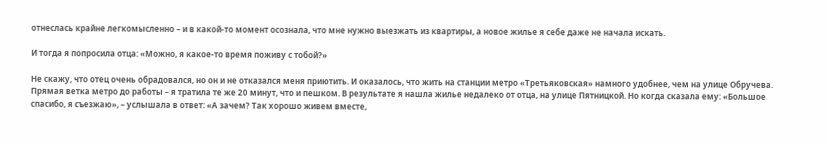отнеслась крайне легкомысленно – и в какой-то момент осознала, что мне нужно выезжать из квартиры, а новое жилье я себе даже не начала искать.

И тогда я попросила отца: «Можно, я какое-то время поживу с тобой?»

Не скажу, что отец очень обрадовался, но он и не отказался меня приютить. И оказалось, что жить на станции метро «Третьяковская» намного удобнее, чем на улице Обручева. Прямая ветка метро до работы – я тратила те же 20 минут, что и пешком. В результате я нашла жилье недалеко от отца, на улице Пятницкой. Но когда сказала ему: «Большое спасибо, я съезжаю», – услышала в ответ: «А зачем? Так хорошо живем вместе,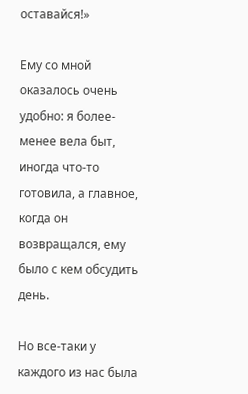оставайся!»

Ему со мной оказалось очень удобно: я более-менее вела быт, иногда что-то готовила, а главное, когда он возвращался, ему было с кем обсудить день.

Но все-таки у каждого из нас была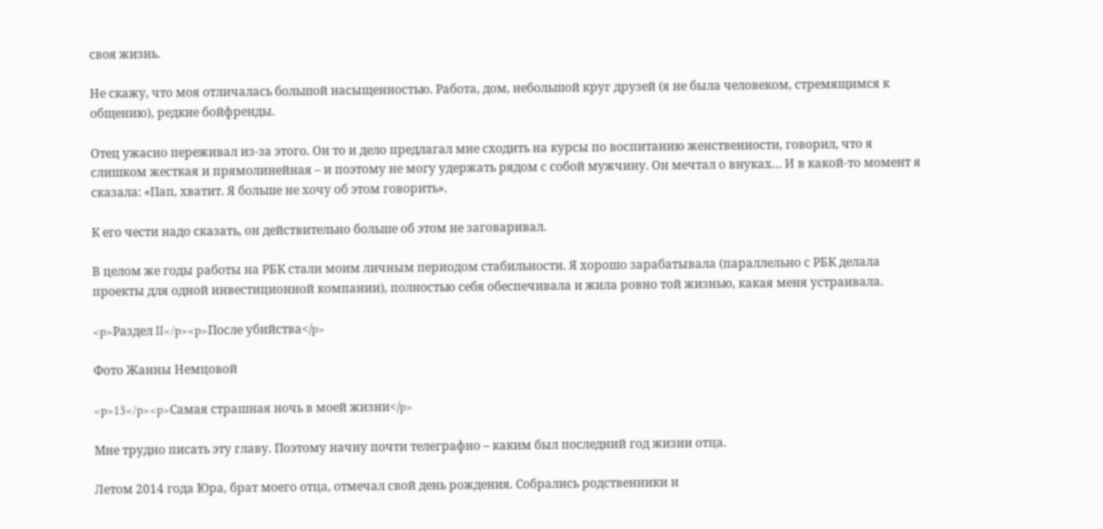своя жизнь.

Не скажу, что моя отличалась большой насыщенностью. Работа, дом, небольшой круг друзей (я не была человеком, стремящимся к общению), редкие бойфренды.

Отец ужасно переживал из-за этого. Он то и дело предлагал мне сходить на курсы по воспитанию женственности, говорил, что я слишком жесткая и прямолинейная – и поэтому не могу удержать рядом с собой мужчину. Он мечтал о внуках… И в какой-то момент я сказала: «Пап, хватит. Я больше не хочу об этом говорить».

К его чести надо сказать, он действительно больше об этом не заговаривал.

В целом же годы работы на РБК стали моим личным периодом стабильности. Я хорошо зарабатывала (параллельно с РБК делала проекты для одной инвестиционной компании), полностью себя обеспечивала и жила ровно той жизнью, какая меня устраивала.

<p>Раздел II</p><p>После убийства</p>

Фото Жанны Немцовой

<p>13</p><p>Самая страшная ночь в моей жизни</p>

Мне трудно писать эту главу. Поэтому начну почти телеграфно – каким был последний год жизни отца.

Летом 2014 года Юра, брат моего отца, отмечал свой день рождения. Собрались родственники и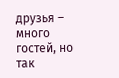друзья – много гостей, но так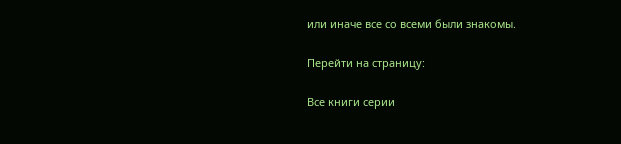или иначе все со всеми были знакомы.

Перейти на страницу:

Все книги серии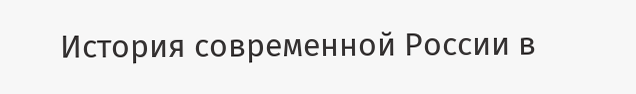История современной России в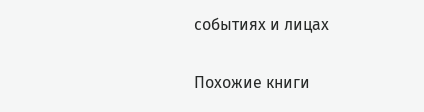событиях и лицах

Похожие книги